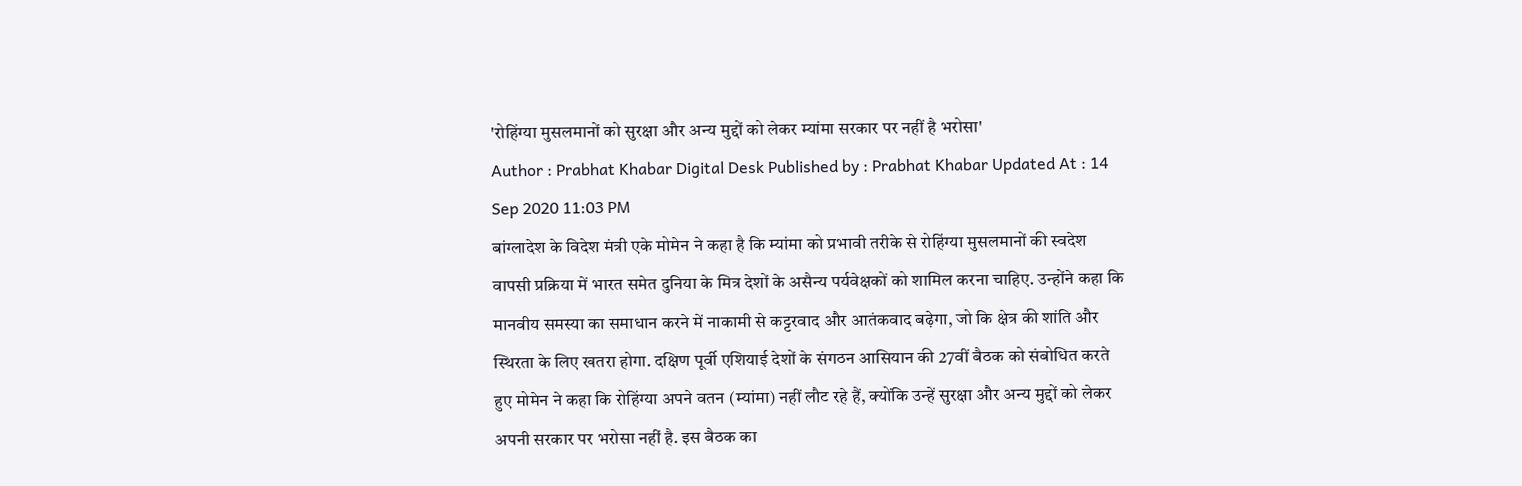'रोहिंग्या मुसलमानों को सुरक्षा और अन्य मुद्दों को लेकर म्यांमा सरकार पर नहीं है भरोसा'
Author : Prabhat Khabar Digital Desk Published by : Prabhat Khabar Updated At : 14 Sep 2020 11:03 PM
बांग्लादेश के विदेश मंत्री एके मोमेन ने कहा है कि म्यांमा को प्रभावी तरीके से रोहिंग्या मुसलमानों की स्वदेश वापसी प्रक्रिया में भारत समेत दुनिया के मित्र देशों के असैन्य पर्यवेक्षकों को शामिल करना चाहिए. उन्होंने कहा कि मानवीय समस्या का समाधान करने में नाकामी से कट्टरवाद और आतंकवाद बढ़ेगा, जो कि क्षेत्र की शांति और स्थिरता के लिए खतरा होगा. दक्षिण पूर्वी एशियाई देशों के संगठन आसियान की 27वीं बैठक को संबोधित करते हुए मोमेन ने कहा कि रोहिंग्या अपने वतन (म्यांमा) नहीं लौट रहे हैं, क्योंकि उन्हें सुरक्षा और अन्य मुद्दों को लेकर अपनी सरकार पर भरोसा नहीं है. इस बैठक का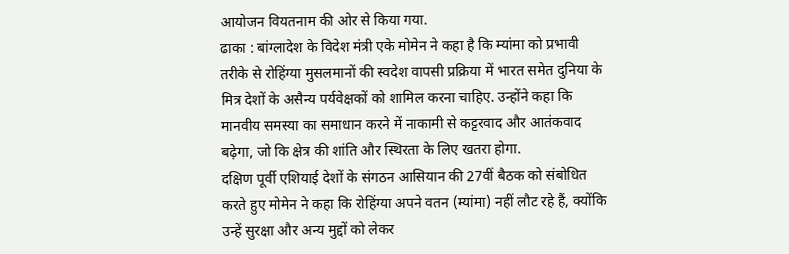आयोजन वियतनाम की ओर से किया गया.
ढाका : बांग्लादेश के विदेश मंत्री एके मोमेन ने कहा है कि म्यांमा को प्रभावी तरीके से रोहिंग्या मुसलमानों की स्वदेश वापसी प्रक्रिया में भारत समेत दुनिया के मित्र देशों के असैन्य पर्यवेक्षकों को शामिल करना चाहिए. उन्होंने कहा कि मानवीय समस्या का समाधान करने में नाकामी से कट्टरवाद और आतंकवाद बढ़ेगा, जो कि क्षेत्र की शांति और स्थिरता के लिए खतरा होगा.
दक्षिण पूर्वी एशियाई देशों के संगठन आसियान की 27वीं बैठक को संबोधित करते हुए मोमेन ने कहा कि रोहिंग्या अपने वतन (म्यांमा) नहीं लौट रहे हैं, क्योंकि उन्हें सुरक्षा और अन्य मुद्दों को लेकर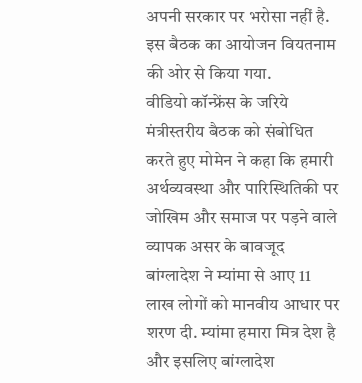अपनी सरकार पर भरोसा नहीं है. इस बैठक का आयोजन वियतनाम की ओर से किया गया.
वीडियो कॉन्फ्रेंस के जरिये मंत्रीस्तरीय बैठक को संबोधित करते हुए मोमेन ने कहा कि हमारी अर्थव्यवस्था और पारिस्थितिकी पर जोखिम और समाज पर पड़ने वाले व्यापक असर के बावजूद बांग्लादेश ने म्यांमा से आए 11 लाख लोगों को मानवीय आधार पर शरण दी. म्यांमा हमारा मित्र देश है और इसलिए बांग्लादेश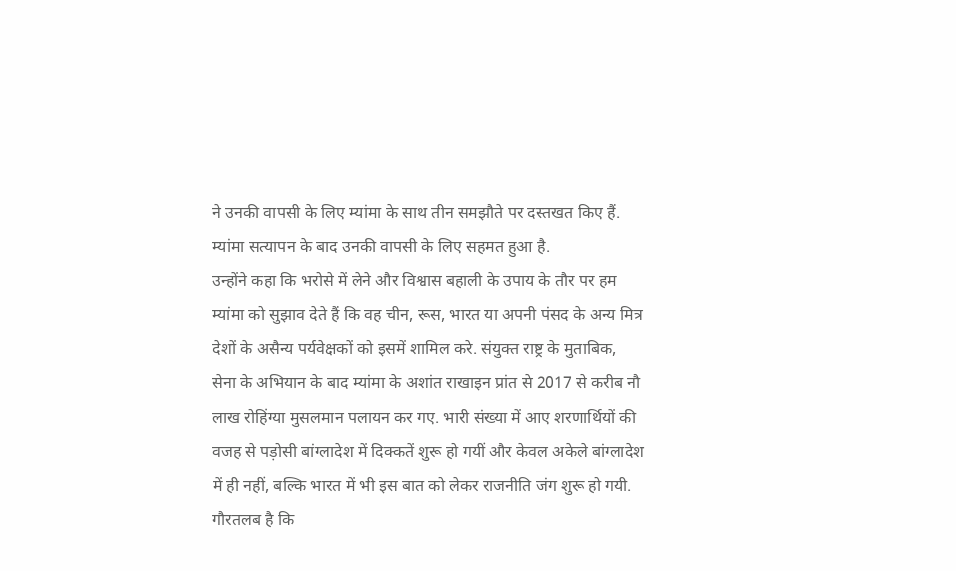ने उनकी वापसी के लिए म्यांमा के साथ तीन समझौते पर दस्तखत किए हैं. म्यांमा सत्यापन के बाद उनकी वापसी के लिए सहमत हुआ है.
उन्होंने कहा कि भरोसे में लेने और विश्वास बहाली के उपाय के तौर पर हम म्यांमा को सुझाव देते हैं कि वह चीन, रूस, भारत या अपनी पंसद के अन्य मित्र देशों के असैन्य पर्यवेक्षकों को इसमें शामिल करे. संयुक्त राष्ट्र के मुताबिक, सेना के अभियान के बाद म्यांमा के अशांत राखाइन प्रांत से 2017 से करीब नौ लाख रोहिंग्या मुसलमान पलायन कर गए. भारी संख्या में आए शरणार्थियों की वजह से पड़ोसी बांग्लादेश में दिक्कतें शुरू हो गयीं और केवल अकेले बांग्लादेश में ही नहीं, बल्कि भारत में भी इस बात को लेकर राजनीति जंग शुरू हो गयी. गौरतलब है कि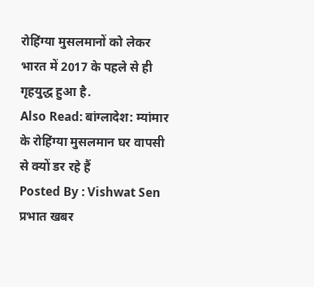रोहिंग्या मुसलमानों को लेकर भारत में 2017 के पहले से ही गृहयुद्ध हुआ है.
Also Read: बांग्लादेश: म्यांमार के रोहिंग्या मुसलमान घर वापसी से क्यों डर रहे हैं
Posted By : Vishwat Sen
प्रभात खबर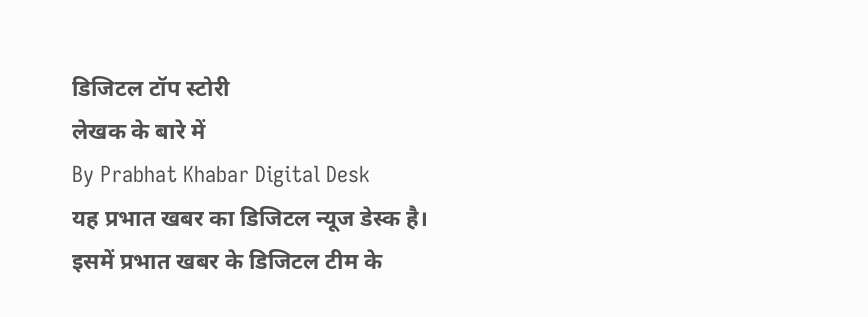डिजिटल टॉप स्टोरी
लेखक के बारे में
By Prabhat Khabar Digital Desk
यह प्रभात खबर का डिजिटल न्यूज डेस्क है। इसमें प्रभात खबर के डिजिटल टीम के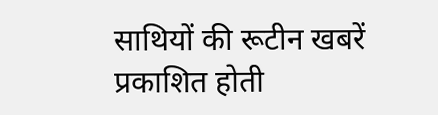साथियों की रूटीन खबरें प्रकाशित होती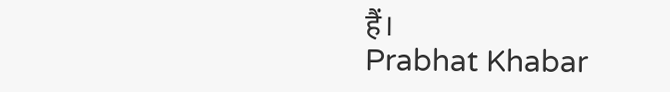हैं।
Prabhat Khabar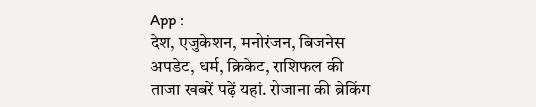App :
देश, एजुकेशन, मनोरंजन, बिजनेस अपडेट, धर्म, क्रिकेट, राशिफल की ताजा खबरें पढ़ें यहां. रोजाना की ब्रेकिंग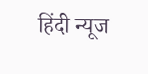हिंदी न्यूज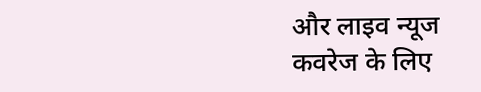और लाइव न्यूज कवरेज के लिए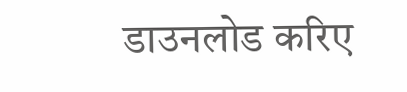डाउनलोड करिए